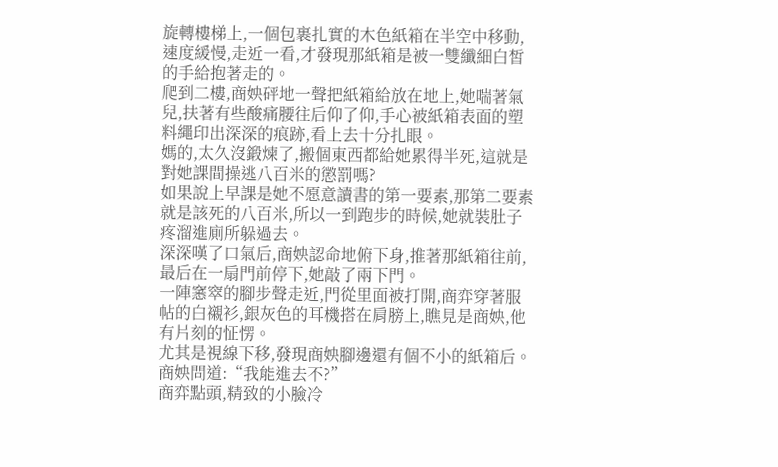旋轉樓梯上,一個包裹扎實的木色紙箱在半空中移動,速度緩慢,走近一看,才發現那紙箱是被一雙纖細白皙的手給抱著走的。
爬到二樓,商姎砰地一聲把紙箱給放在地上,她喘著氣兒,扶著有些酸痛腰往后仰了仰,手心被紙箱表面的塑料繩印出深深的痕跡,看上去十分扎眼。
媽的,太久沒鍛煉了,搬個東西都給她累得半死,這就是對她課間操逃八百米的懲罰嗎?
如果說上早課是她不愿意讀書的第一要素,那第二要素就是該死的八百米,所以一到跑步的時候,她就裝肚子疼溜進廁所躲過去。
深深嘆了口氣后,商姎認命地俯下身,推著那紙箱往前,最后在一扇門前停下,她敲了兩下門。
一陣窸窣的腳步聲走近,門從里面被打開,商弈穿著服帖的白襯衫,銀灰色的耳機搭在肩膀上,瞧見是商姎,他有片刻的怔愣。
尤其是視線下移,發現商姎腳邊還有個不小的紙箱后。
商姎問道:“我能進去不?”
商弈點頭,精致的小臉冷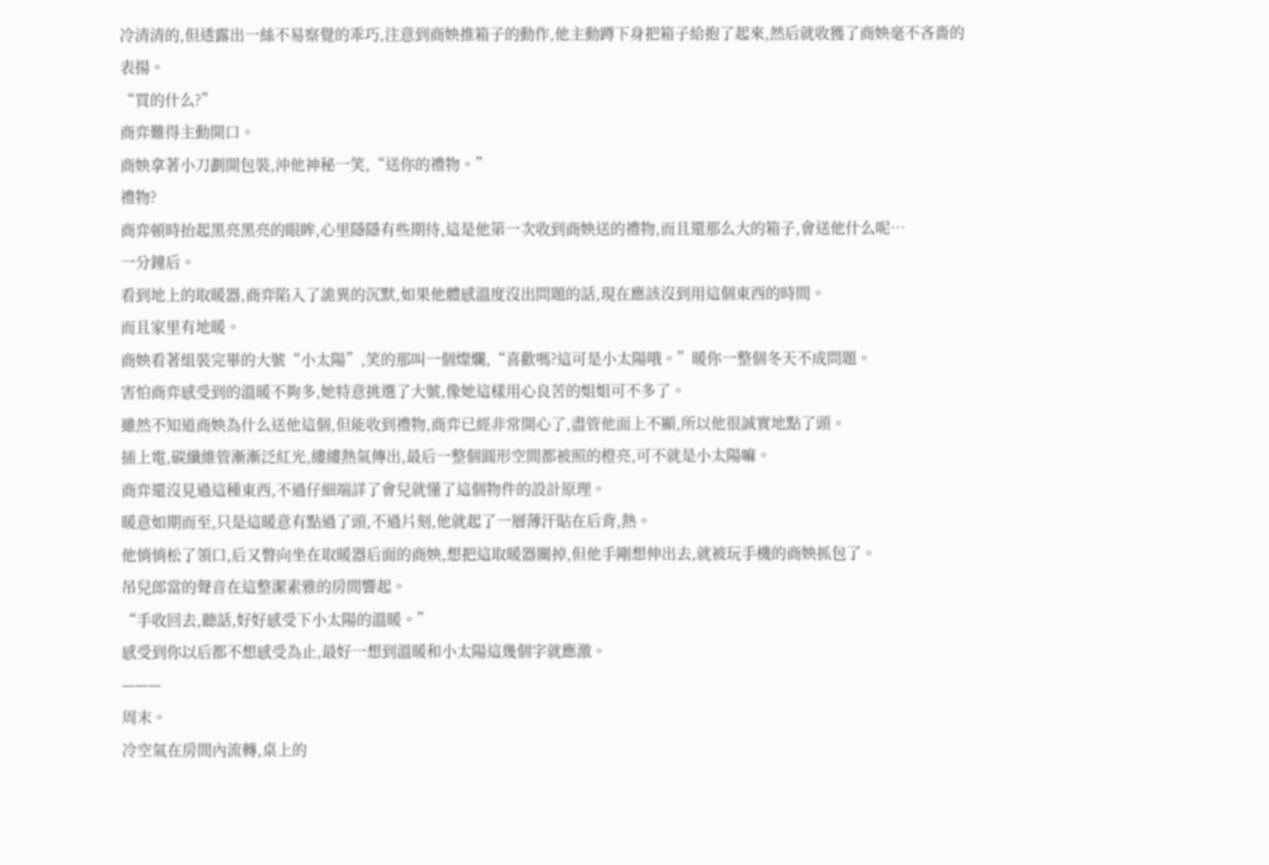冷清清的,但透露出一絲不易察覺的乖巧,注意到商姎推箱子的動作,他主動蹲下身把箱子給抱了起來,然后就收獲了商姎毫不吝嗇的表揚。
“買的什么?”
商弈難得主動開口。
商姎拿著小刀劃開包裝,沖他神秘一笑,“送你的禮物。”
禮物?
商弈頓時抬起黑亮黑亮的眼眸,心里隱隱有些期待,這是他第一次收到商姎送的禮物,而且還那么大的箱子,會送他什么呢…
一分鐘后。
看到地上的取暖器,商弈陷入了詭異的沉默,如果他體感溫度沒出問題的話,現在應該沒到用這個東西的時間。
而且家里有地暖。
商姎看著組裝完畢的大號“小太陽”,笑的那叫一個燦爛,“喜歡嗎?這可是小太陽哦。”暖你一整個冬天不成問題。
害怕商弈感受到的溫暖不夠多,她特意挑選了大號,像她這樣用心良苦的姐姐可不多了。
雖然不知道商姎為什么送他這個,但能收到禮物,商弈已經非常開心了,盡管他面上不顯,所以他很誠實地點了頭。
插上電,碳纖維管漸漸泛紅光,縷縷熱氣傳出,最后一整個圓形空間都被照的橙亮,可不就是小太陽嘛。
商弈還沒見過這種東西,不過仔細端詳了會兒就懂了這個物件的設計原理。
暖意如期而至,只是這暖意有點過了頭,不過片刻,他就起了一層薄汗貼在后背,熱。
他悄悄松了領口,后又瞥向坐在取暖器后面的商姎,想把這取暖器關掉,但他手剛想伸出去,就被玩手機的商姎抓包了。
吊兒郎當的聲音在這整潔素雅的房間響起。
“手收回去,聽話,好好感受下小太陽的溫暖。”
感受到你以后都不想感受為止,最好一想到溫暖和小太陽這幾個字就應激。
———
周末。
冷空氣在房間內流轉,桌上的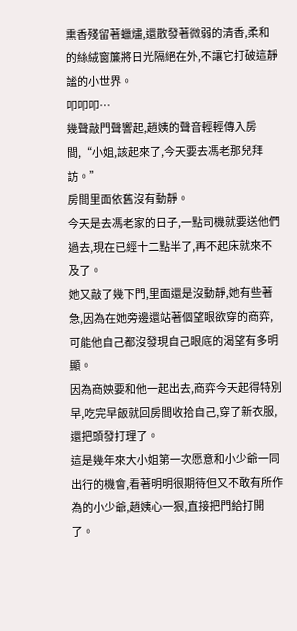熏香殘留著蠟燼,還散發著微弱的清香,柔和的絲絨窗簾將日光隔絕在外,不讓它打破這靜謐的小世界。
叩叩叩…
幾聲敲門聲響起,趙姨的聲音輕輕傳入房間,“小姐,該起來了,今天要去馮老那兒拜訪。”
房間里面依舊沒有動靜。
今天是去馮老家的日子,一點司機就要送他們過去,現在已經十二點半了,再不起床就來不及了。
她又敲了幾下門,里面還是沒動靜,她有些著急,因為在她旁邊還站著個望眼欲穿的商弈,可能他自己都沒發現自己眼底的渴望有多明顯。
因為商姎要和他一起出去,商弈今天起得特別早,吃完早飯就回房間收拾自己,穿了新衣服,還把頭發打理了。
這是幾年來大小姐第一次愿意和小少爺一同出行的機會,看著明明很期待但又不敢有所作為的小少爺,趙姨心一狠,直接把門給打開了。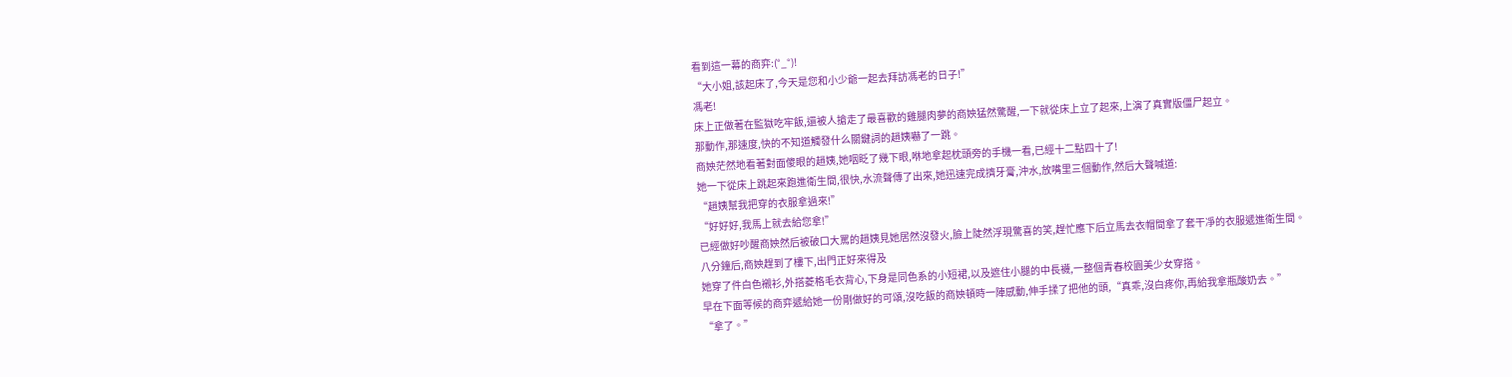看到這一幕的商弈:(°_°)!
“大小姐,該起床了,今天是您和小少爺一起去拜訪馮老的日子!”
馮老!
床上正做著在監獄吃牢飯,還被人搶走了最喜歡的雞腿肉夢的商姎猛然驚醒,一下就從床上立了起來,上演了真實版僵尸起立。
那動作,那速度,快的不知道觸發什么關鍵詞的趙姨嚇了一跳。
商姎茫然地看著對面傻眼的趙姨,她咽眨了幾下眼,咻地拿起枕頭旁的手機一看,已經十二點四十了!
她一下從床上跳起來跑進衛生間,很快,水流聲傳了出來,她迅速完成擠牙膏,沖水,放嘴里三個動作,然后大聲喊道:
“趙姨幫我把穿的衣服拿過來!”
“好好好,我馬上就去給您拿!”
已經做好吵醒商姎然后被破口大罵的趙姨見她居然沒發火,臉上陡然浮現驚喜的笑,趕忙應下后立馬去衣帽間拿了套干凈的衣服遞進衛生間。
八分鐘后,商姎趕到了樓下,出門正好來得及
她穿了件白色襯衫,外搭菱格毛衣背心,下身是同色系的小短裙,以及遮住小腿的中長襪,一整個青春校園美少女穿搭。
早在下面等候的商弈遞給她一份剛做好的可頌,沒吃飯的商姎頓時一陣感動,伸手揉了把他的頭,“真乖,沒白疼你,再給我拿瓶酸奶去。”
“拿了。”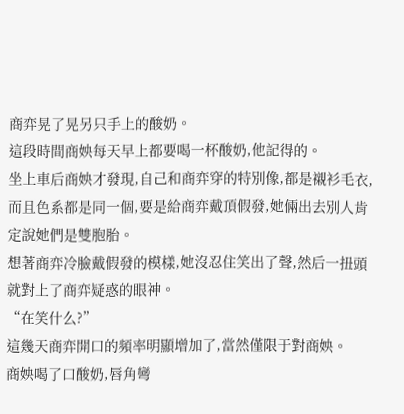商弈晃了晃另只手上的酸奶。
這段時間商姎每天早上都要喝一杯酸奶,他記得的。
坐上車后商姎才發現,自己和商弈穿的特別像,都是襯衫毛衣,而且色系都是同一個,要是給商弈戴頂假發,她倆出去別人肯定說她們是雙胞胎。
想著商弈冷臉戴假發的模樣,她沒忍住笑出了聲,然后一扭頭就對上了商弈疑惑的眼神。
“在笑什么?”
這幾天商弈開口的頻率明顯增加了,當然僅限于對商姎。
商姎喝了口酸奶,唇角彎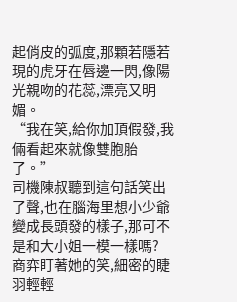起俏皮的弧度,那顆若隱若現的虎牙在唇邊一閃,像陽光親吻的花蕊,漂亮又明媚。
“我在笑,給你加頂假發,我倆看起來就像雙胞胎了。”
司機陳叔聽到這句話笑出了聲,也在腦海里想小少爺變成長頭發的樣子,那可不是和大小姐一模一樣嗎?
商弈盯著她的笑,細密的睫羽輕輕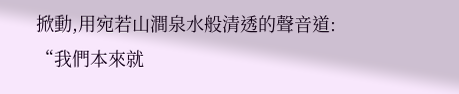掀動,用宛若山澗泉水般清透的聲音道:
“我們本來就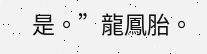是。”龍鳳胎。